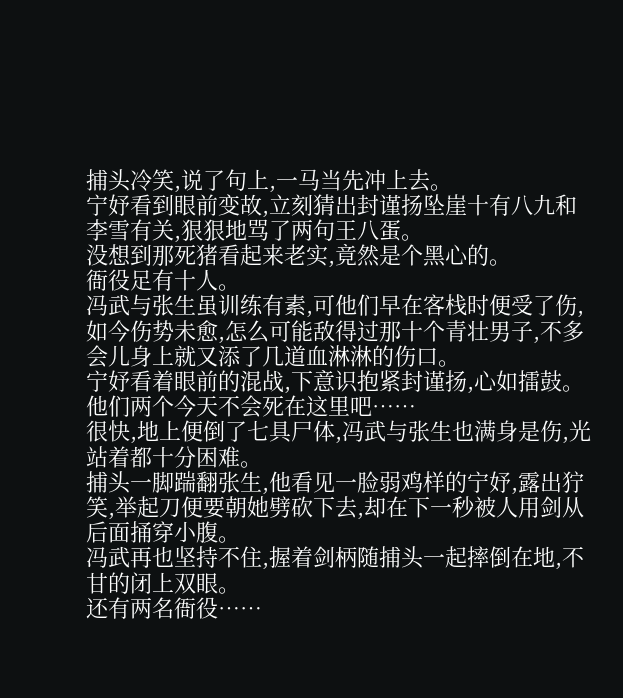捕头冷笑,说了句上,一马当先冲上去。
宁妤看到眼前变故,立刻猜出封谨扬坠崖十有八九和李雪有关,狠狠地骂了两句王八蛋。
没想到那死猪看起来老实,竟然是个黑心的。
衙役足有十人。
冯武与张生虽训练有素,可他们早在客栈时便受了伤,如今伤势未愈,怎么可能敌得过那十个青壮男子,不多会儿身上就又添了几道血淋淋的伤口。
宁妤看着眼前的混战,下意识抱紧封谨扬,心如擂鼓。
他们两个今天不会死在这里吧……
很快,地上便倒了七具尸体,冯武与张生也满身是伤,光站着都十分困难。
捕头一脚踹翻张生,他看见一脸弱鸡样的宁妤,露出狞笑,举起刀便要朝她劈砍下去,却在下一秒被人用剑从后面捅穿小腹。
冯武再也坚持不住,握着剑柄随捕头一起摔倒在地,不甘的闭上双眼。
还有两名衙役……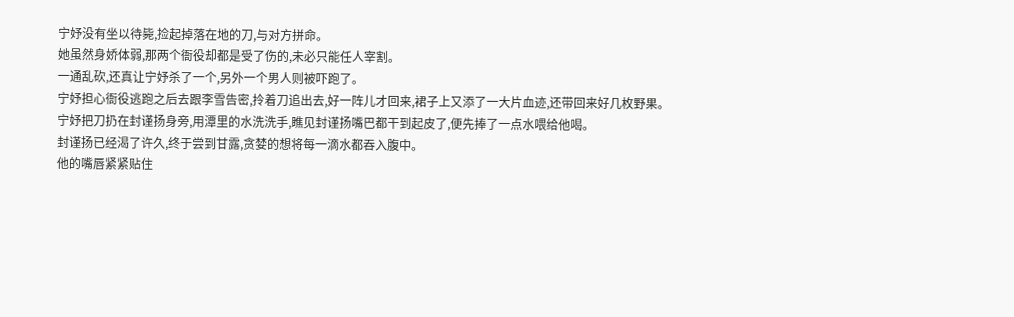宁妤没有坐以待毙,捡起掉落在地的刀,与对方拼命。
她虽然身娇体弱,那两个衙役却都是受了伤的,未必只能任人宰割。
一通乱砍,还真让宁妤杀了一个,另外一个男人则被吓跑了。
宁妤担心衙役逃跑之后去跟李雪告密,拎着刀追出去,好一阵儿才回来,裙子上又添了一大片血迹,还带回来好几枚野果。
宁妤把刀扔在封谨扬身旁,用潭里的水洗洗手,瞧见封谨扬嘴巴都干到起皮了,便先捧了一点水喂给他喝。
封谨扬已经渴了许久,终于尝到甘露,贪婪的想将每一滴水都吞入腹中。
他的嘴唇紧紧贴住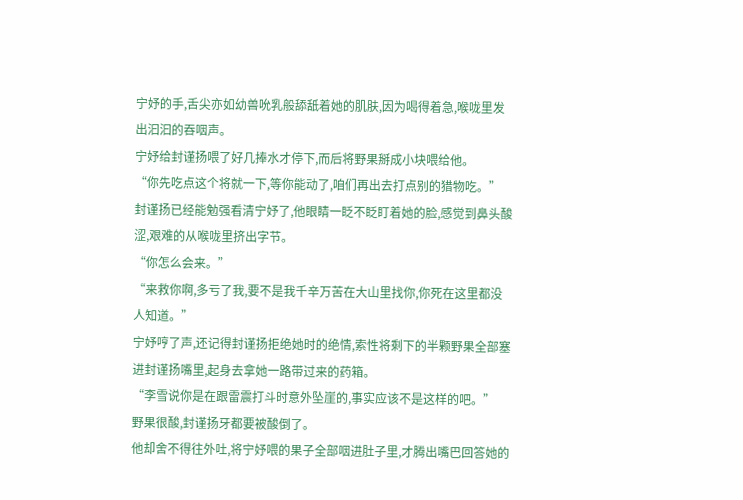宁妤的手,舌尖亦如幼兽吮乳般舔舐着她的肌肤,因为喝得着急,喉咙里发出汩汩的吞咽声。
宁妤给封谨扬喂了好几捧水才停下,而后将野果掰成小块喂给他。
“你先吃点这个将就一下,等你能动了,咱们再出去打点别的猎物吃。”
封谨扬已经能勉强看清宁妤了,他眼睛一眨不眨盯着她的脸,感觉到鼻头酸涩,艰难的从喉咙里挤出字节。
“你怎么会来。”
“来救你啊,多亏了我,要不是我千辛万苦在大山里找你,你死在这里都没人知道。”
宁妤哼了声,还记得封谨扬拒绝她时的绝情,索性将剩下的半颗野果全部塞进封谨扬嘴里,起身去拿她一路带过来的药箱。
“李雪说你是在跟雷震打斗时意外坠崖的,事实应该不是这样的吧。”
野果很酸,封谨扬牙都要被酸倒了。
他却舍不得往外吐,将宁妤喂的果子全部咽进肚子里,才腾出嘴巴回答她的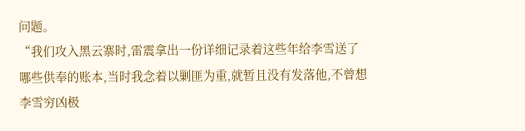问题。
“我们攻入黑云寨时,雷震拿出一份详细记录着这些年给李雪送了哪些供奉的账本,当时我念着以剿匪为重,就暂且没有发落他,不曾想李雪穷凶极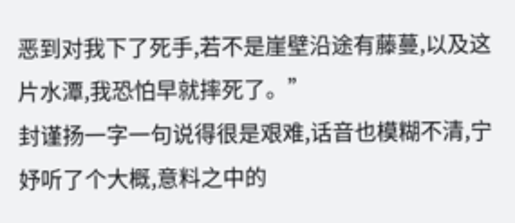恶到对我下了死手,若不是崖壁沿途有藤蔓,以及这片水潭,我恐怕早就摔死了。”
封谨扬一字一句说得很是艰难,话音也模糊不清,宁妤听了个大概,意料之中的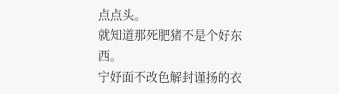点点头。
就知道那死肥猪不是个好东西。
宁妤面不改色解封谨扬的衣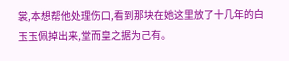裳,本想帮他处理伤口,看到那块在她这里放了十几年的白玉玉佩掉出来,堂而皇之据为己有。